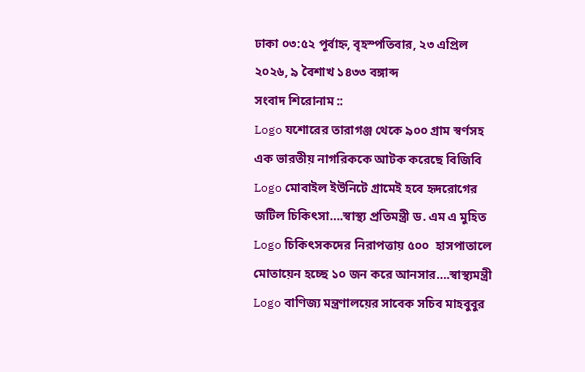ঢাকা ০৩:৫২ পূর্বাহ্ন, বৃহস্পতিবার, ২৩ এপ্রিল ২০২৬, ৯ বৈশাখ ১৪৩৩ বঙ্গাব্দ
সংবাদ শিরোনাম ::
Logo যশোরের তারাগঞ্জ থেকে ৯০০ গ্রাম স্বর্ণসহ এক ভারতীয় নাগরিককে আটক করেছে বিজিবি Logo মোবাইল ইউনিটে গ্রামেই হবে হৃদরোগের জটিল চিকিৎসা….স্বাস্থ্য প্রতিমন্ত্রী ড. এম এ মুহিত Logo চিকিৎসকদের নিরাপত্তায় ৫০০  হাসপাতালে মোতায়েন হচ্ছে ১০ জন করে আনসার….স্বাস্থ্যমন্ত্রী Logo বাণিজ্য মন্ত্রণালয়ের সাবেক সচিব মাহবুবুর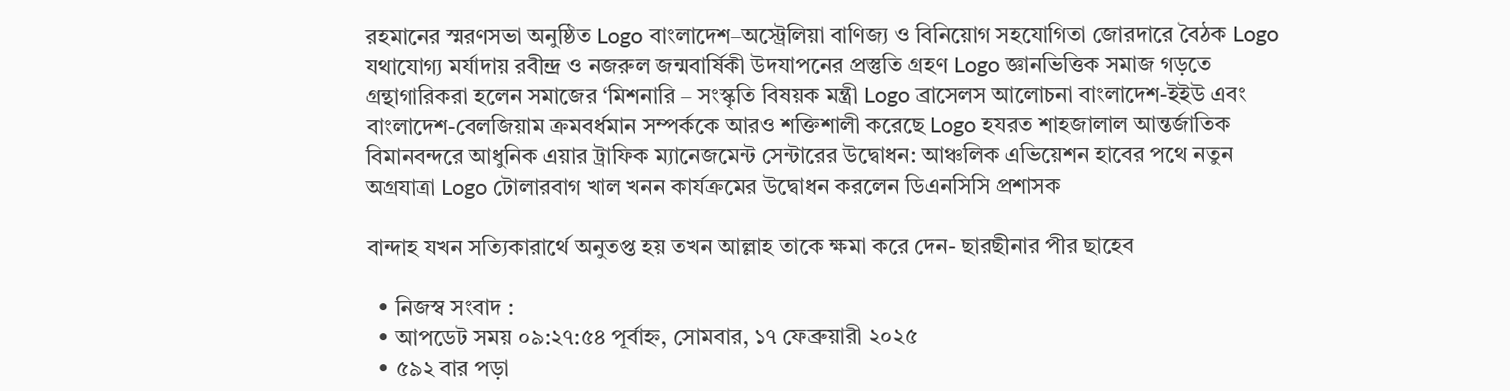রহমানের স্মরণসভা অনুষ্ঠিত Logo বাংলাদেশ–অস্ট্রেলিয়া বাণিজ্য ও বিনিয়োগ সহযোগিতা জোরদারে বৈঠক Logo যথাযোগ্য মর্যাদায় রবীন্দ্র ও নজরুল জন্মবার্ষিকী উদযাপনের প্রস্তুতি গ্রহণ Logo জ্ঞানভিত্তিক সমাজ গড়তে গ্রন্থাগারিকরা হলেন সমাজের ‘মিশনারি – সংস্কৃতি বিষয়ক মন্ত্রী Logo ব্রাসেলস আলোচনা বাংলাদেশ-ইইউ এবং বাংলাদেশ-বেলজিয়াম ক্রমবর্ধমান সম্পর্ককে আরও শক্তিশালী করেছে Logo হযরত শাহজালাল আন্তর্জাতিক বিমানবন্দরে আধুনিক এয়ার ট্রাফিক ম্যানেজমেন্ট সেন্টারের উদ্বোধন: আঞ্চলিক এভিয়েশন হাবের পথে নতুন অগ্রযাত্রা Logo টোলারবাগ খাল খনন কার্যক্রমের উদ্বোধন করলেন ডিএনসিসি প্রশাসক

বান্দাহ যখন সত্যিকারার্থে অনুতপ্ত হয় তখন আল্লাহ তাকে ক্ষমা করে দেন- ছারছীনার পীর ছাহেব

  • নিজস্ব সংবাদ :
  • আপডেট সময় ০৯:২৭:৫৪ পূর্বাহ্ন, সোমবার, ১৭ ফেব্রুয়ারী ২০২৫
  • ৫৯২ বার পড়া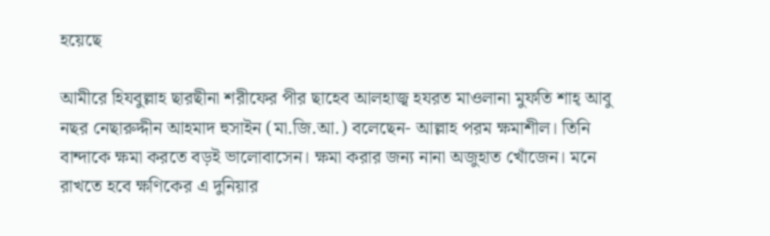হয়েছে

আমীরে হিযবুল্লাহ ছারছীনা শরীফের পীর ছাহেব আলহাজ্ব হযরত মাওলানা মুফতি শাহ্ আবু নছর নেছারুদ্দীন আহমাদ হুসাইন (মা.জি.আ.) বলেছেন- আল্লাহ পরম ক্ষমাশীল। তিনি বান্দাকে ক্ষমা করতে বড়ই ভালোবাসেন। ক্ষমা করার জন্য নানা অজুহাত খোঁজেন। মনে রাখতে হবে ক্ষণিকের এ দুনিয়ার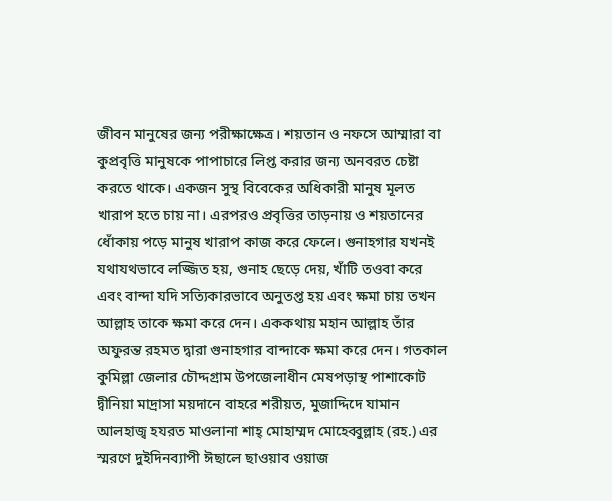জীবন মানুষের জন্য পরীক্ষাক্ষেত্র। শয়তান ও নফসে আম্মারা বা কুপ্রবৃত্তি মানুষকে পাপাচারে লিপ্ত করার জন্য অনবরত চেষ্টা করতে থাকে। একজন সুস্থ বিবেকের অধিকারী মানুষ মূলত খারাপ হতে চায় না। এরপরও প্রবৃত্তির তাড়নায় ও শয়তানের ধোঁকায় পড়ে মানুষ খারাপ কাজ করে ফেলে। গুনাহগার যখনই যথাযথভাবে লজ্জিত হয়, গুনাহ ছেড়ে দেয়, খাঁটি তওবা করে এবং বান্দা যদি সত্যিকারভাবে অনুতপ্ত হয় এবং ক্ষমা চায় তখন আল্লাহ তাকে ক্ষমা করে দেন। এককথায় মহান আল্লাহ তাঁর অফুরন্ত রহমত দ্বারা গুনাহগার বান্দাকে ক্ষমা করে দেন। গতকাল কুমিল্লা জেলার চৌদ্দগ্রাম উপজেলাধীন মেষপড়াস্থ পাশাকোট দ্বীনিয়া মাদ্রাসা ময়দানে বাহরে শরীয়ত, মুজাদ্দিদে যামান আলহাজ্ব হযরত মাওলানা শাহ্ মোহাম্মদ মোহেব্বুল্লাহ (রহ.) এর স্মরণে দুইদিনব্যাপী ঈছালে ছাওয়াব ওয়াজ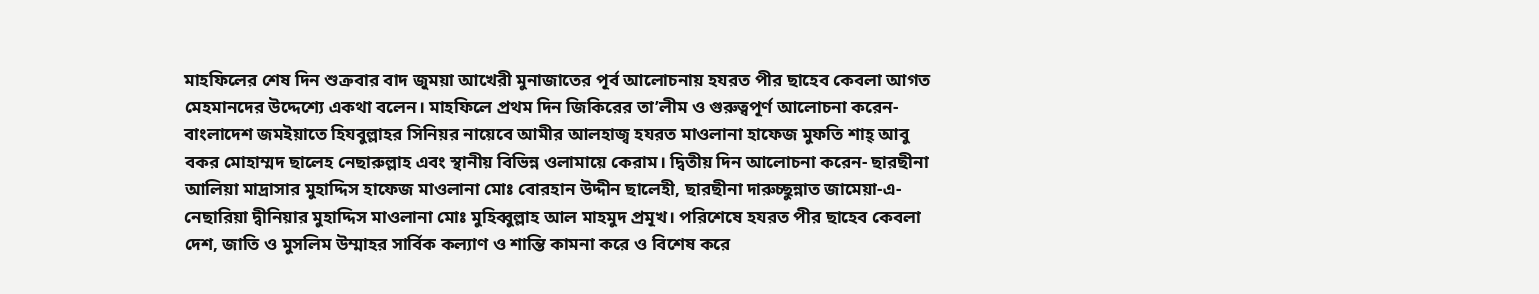মাহফিলের শেষ দিন শুক্রবার বাদ জুময়া আখেরী মুনাজাতের পূর্ব আলোচনায় হযরত পীর ছাহেব কেবলা আগত মেহমানদের উদ্দেশ্যে একথা বলেন। মাহফিলে প্রথম দিন জিকিরের তা’লীম ও গুরুত্বপূর্ণ আলোচনা করেন- বাংলাদেশ জমইয়াতে হিযবুল্লাহর সিনিয়র নায়েবে আমীর আলহাজ্ব হযরত মাওলানা হাফেজ মুফতি শাহ্ আবু বকর মোহাম্মদ ছালেহ নেছারুল্লাহ এবং স্থানীয় বিভিন্ন ওলামায়ে কেরাম। দ্বিতীয় দিন আলোচনা করেন- ছারছীনা আলিয়া মাদ্রাসার মুহাদ্দিস হাফেজ মাওলানা মোঃ বোরহান উদ্দীন ছালেহী, ছারছীনা দারুচ্ছুন্নাত জামেয়া-এ-নেছারিয়া দ্বীনিয়ার মুহাদ্দিস মাওলানা মোঃ মুহিব্বুল্লাহ আল মাহমুদ প্রমূখ। পরিশেষে হযরত পীর ছাহেব কেবলা দেশ, জাতি ও মুসলিম উম্মাহর সার্বিক কল্যাণ ও শান্তি কামনা করে ও বিশেষ করে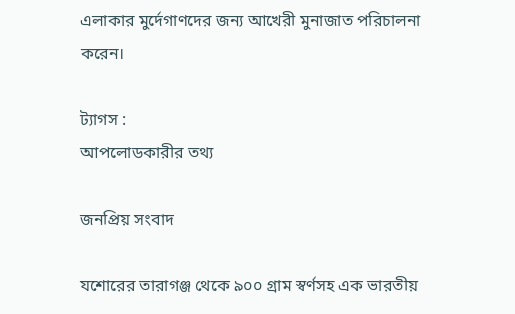এলাকার মুর্দেগাণদের জন্য আখেরী মুনাজাত পরিচালনা করেন।

ট্যাগস :
আপলোডকারীর তথ্য

জনপ্রিয় সংবাদ

যশোরের তারাগঞ্জ থেকে ৯০০ গ্রাম স্বর্ণসহ এক ভারতীয়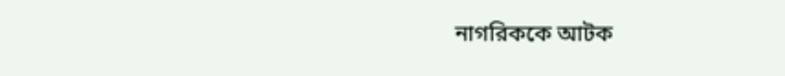নাগরিককে আটক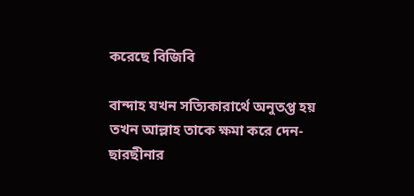করেছে বিজিবি

বান্দাহ যখন সত্যিকারার্থে অনুতপ্ত হয় তখন আল্লাহ তাকে ক্ষমা করে দেন- ছারছীনার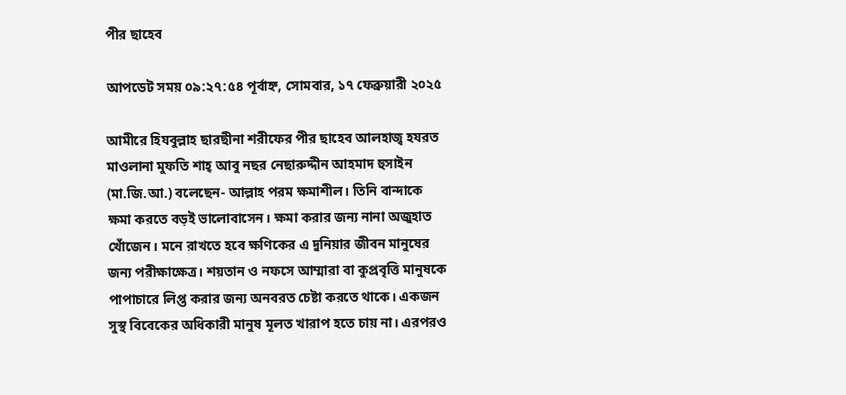পীর ছাহেব

আপডেট সময় ০৯:২৭:৫৪ পূর্বাহ্ন, সোমবার, ১৭ ফেব্রুয়ারী ২০২৫

আমীরে হিযবুল্লাহ ছারছীনা শরীফের পীর ছাহেব আলহাজ্ব হযরত মাওলানা মুফতি শাহ্ আবু নছর নেছারুদ্দীন আহমাদ হুসাইন (মা.জি.আ.) বলেছেন- আল্লাহ পরম ক্ষমাশীল। তিনি বান্দাকে ক্ষমা করতে বড়ই ভালোবাসেন। ক্ষমা করার জন্য নানা অজুহাত খোঁজেন। মনে রাখতে হবে ক্ষণিকের এ দুনিয়ার জীবন মানুষের জন্য পরীক্ষাক্ষেত্র। শয়তান ও নফসে আম্মারা বা কুপ্রবৃত্তি মানুষকে পাপাচারে লিপ্ত করার জন্য অনবরত চেষ্টা করতে থাকে। একজন সুস্থ বিবেকের অধিকারী মানুষ মূলত খারাপ হতে চায় না। এরপরও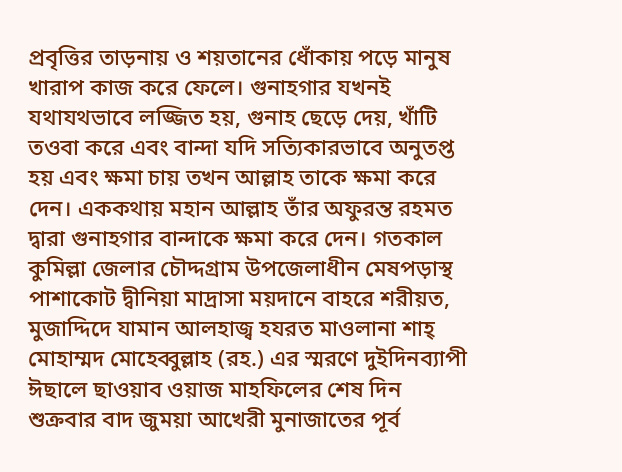প্রবৃত্তির তাড়নায় ও শয়তানের ধোঁকায় পড়ে মানুষ খারাপ কাজ করে ফেলে। গুনাহগার যখনই যথাযথভাবে লজ্জিত হয়, গুনাহ ছেড়ে দেয়, খাঁটি তওবা করে এবং বান্দা যদি সত্যিকারভাবে অনুতপ্ত হয় এবং ক্ষমা চায় তখন আল্লাহ তাকে ক্ষমা করে দেন। এককথায় মহান আল্লাহ তাঁর অফুরন্ত রহমত দ্বারা গুনাহগার বান্দাকে ক্ষমা করে দেন। গতকাল কুমিল্লা জেলার চৌদ্দগ্রাম উপজেলাধীন মেষপড়াস্থ পাশাকোট দ্বীনিয়া মাদ্রাসা ময়দানে বাহরে শরীয়ত, মুজাদ্দিদে যামান আলহাজ্ব হযরত মাওলানা শাহ্ মোহাম্মদ মোহেব্বুল্লাহ (রহ.) এর স্মরণে দুইদিনব্যাপী ঈছালে ছাওয়াব ওয়াজ মাহফিলের শেষ দিন শুক্রবার বাদ জুময়া আখেরী মুনাজাতের পূর্ব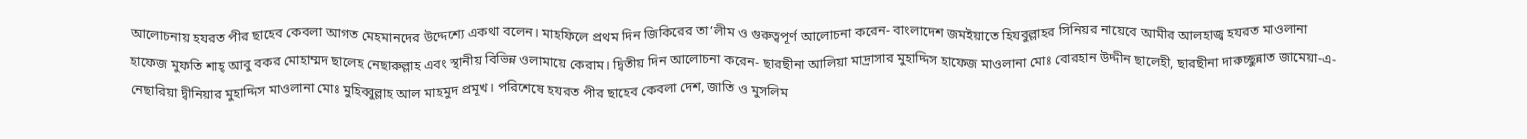আলোচনায় হযরত পীর ছাহেব কেবলা আগত মেহমানদের উদ্দেশ্যে একথা বলেন। মাহফিলে প্রথম দিন জিকিরের তা’লীম ও গুরুত্বপূর্ণ আলোচনা করেন- বাংলাদেশ জমইয়াতে হিযবুল্লাহর সিনিয়র নায়েবে আমীর আলহাজ্ব হযরত মাওলানা হাফেজ মুফতি শাহ্ আবু বকর মোহাম্মদ ছালেহ নেছারুল্লাহ এবং স্থানীয় বিভিন্ন ওলামায়ে কেরাম। দ্বিতীয় দিন আলোচনা করেন- ছারছীনা আলিয়া মাদ্রাসার মুহাদ্দিস হাফেজ মাওলানা মোঃ বোরহান উদ্দীন ছালেহী, ছারছীনা দারুচ্ছুন্নাত জামেয়া-এ-নেছারিয়া দ্বীনিয়ার মুহাদ্দিস মাওলানা মোঃ মুহিব্বুল্লাহ আল মাহমুদ প্রমূখ। পরিশেষে হযরত পীর ছাহেব কেবলা দেশ, জাতি ও মুসলিম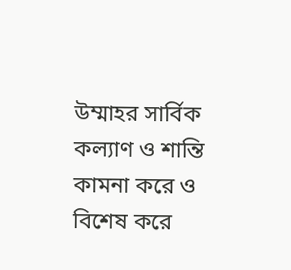উম্মাহর সার্বিক কল্যাণ ও শান্তি কামনা করে ও বিশেষ করে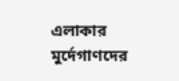এলাকার মুর্দেগাণদের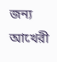জন্য আখেরী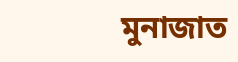মুনাজাত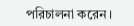পরিচালনা করেন।